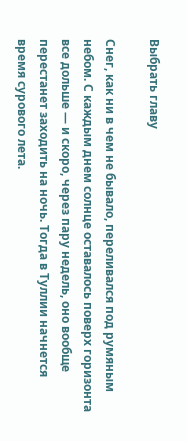Выбрать главу

Снег, как ни в чем не бывало, переливался под румяным небом. С каждым днем солнце оставалось поверх горизонта все дольше — и скоро, через пару недель, оно вообще перестанет заходить на ночь. Тогда в Туллии начнется время сурового лета.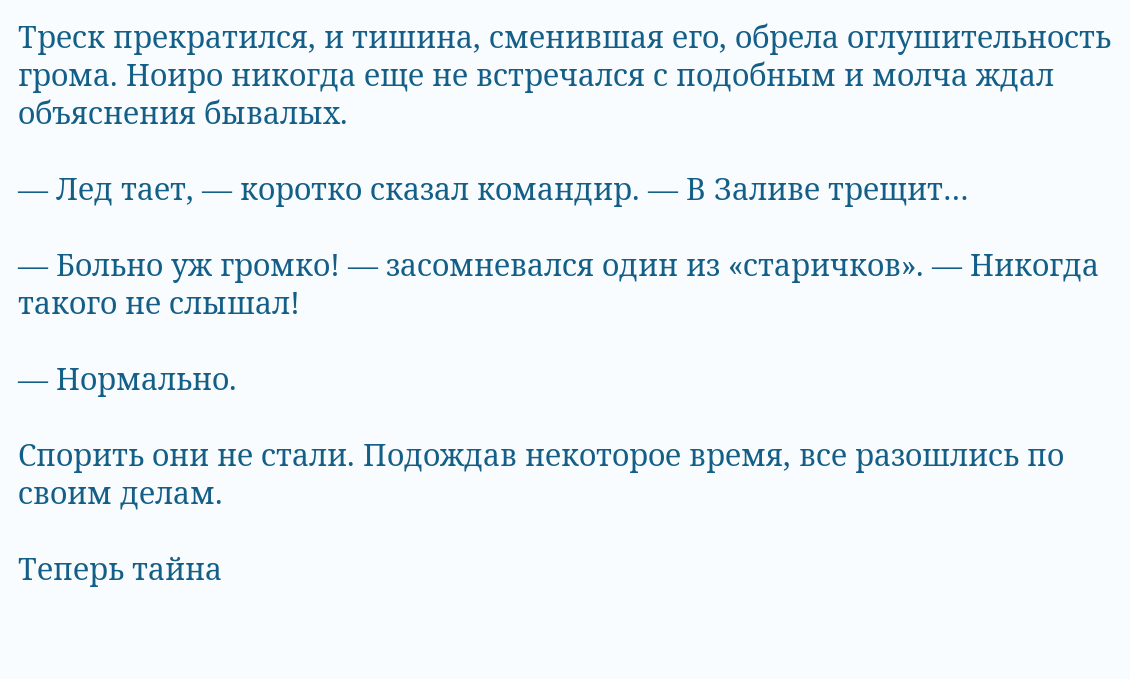Треск прекратился, и тишина, сменившая его, обрела оглушительность грома. Ноиро никогда еще не встречался с подобным и молча ждал объяснения бывалых.

— Лед тает, — коротко сказал командир. — В Заливе трещит…

— Больно уж громко! — засомневался один из «старичков». — Никогда такого не слышал!

— Нормально.

Спорить они не стали. Подождав некоторое время, все разошлись по своим делам.

Теперь тайна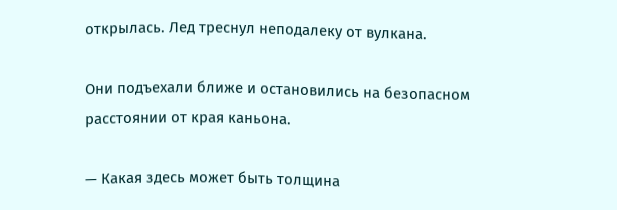открылась. Лед треснул неподалеку от вулкана.

Они подъехали ближе и остановились на безопасном расстоянии от края каньона.

— Какая здесь может быть толщина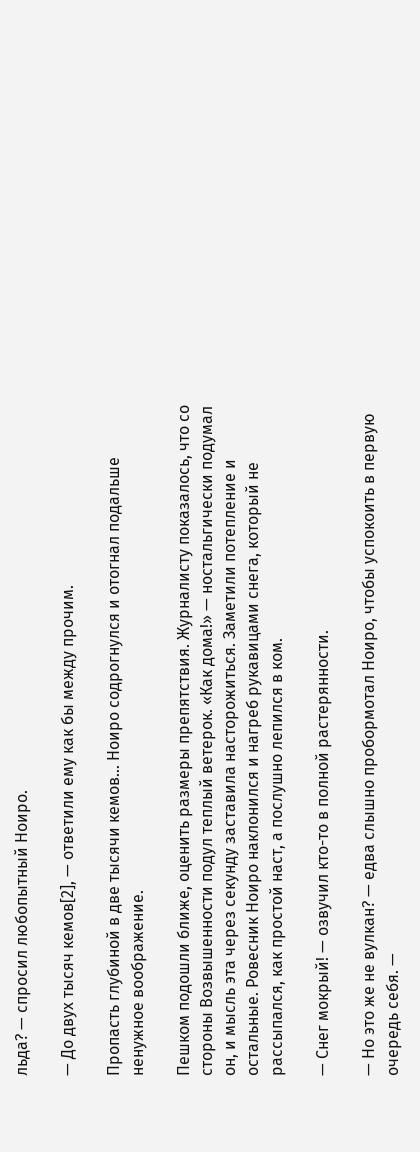льда? — спросил любопытный Ноиро.

— До двух тысяч кемов[2], — ответили ему как бы между прочим.

Пропасть глубиной в две тысячи кемов… Ноиро содрогнулся и отогнал подальше ненужное воображение.

Пешком подошли ближе, оценить размеры препятствия. Журналисту показалось, что со стороны Возвышенности подул теплый ветерок. «Как дома!» — ностальгически подумал он, и мысль эта через секунду заставила насторожиться. Заметили потепление и остальные. Ровесник Ноиро наклонился и нагреб рукавицами снега, который не рассыпался, как простой наст, а послушно лепился в ком.

— Снег мокрый! — озвучил кто-то в полной растерянности.

— Но это же не вулкан? — едва слышно пробормотал Ноиро, чтобы успокоить в первую очередь себя. —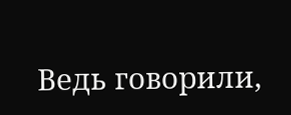Ведь говорили,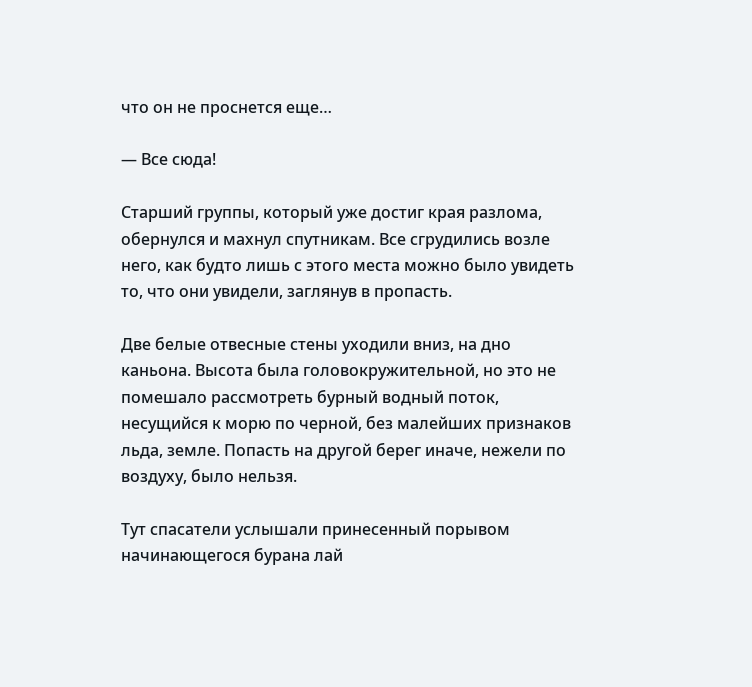что он не проснется еще…

— Все сюда!

Старший группы, который уже достиг края разлома, обернулся и махнул спутникам. Все сгрудились возле него, как будто лишь с этого места можно было увидеть то, что они увидели, заглянув в пропасть.

Две белые отвесные стены уходили вниз, на дно каньона. Высота была головокружительной, но это не помешало рассмотреть бурный водный поток, несущийся к морю по черной, без малейших признаков льда, земле. Попасть на другой берег иначе, нежели по воздуху, было нельзя.

Тут спасатели услышали принесенный порывом начинающегося бурана лай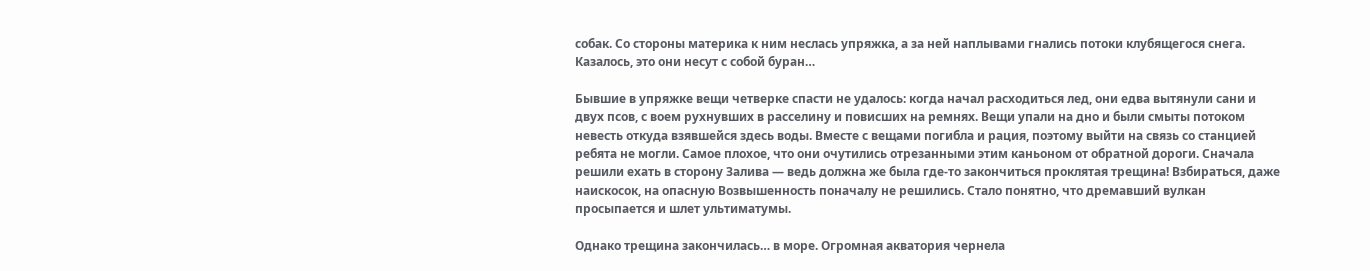собак. Со стороны материка к ним неслась упряжка, а за ней наплывами гнались потоки клубящегося снега. Казалось, это они несут с собой буран…

Бывшие в упряжке вещи четверке спасти не удалось: когда начал расходиться лед, они едва вытянули сани и двух псов, с воем рухнувших в расселину и повисших на ремнях. Вещи упали на дно и были смыты потоком невесть откуда взявшейся здесь воды. Вместе с вещами погибла и рация, поэтому выйти на связь со станцией ребята не могли. Самое плохое, что они очутились отрезанными этим каньоном от обратной дороги. Сначала решили ехать в сторону Залива — ведь должна же была где-то закончиться проклятая трещина! Взбираться, даже наискосок, на опасную Возвышенность поначалу не решились. Стало понятно, что дремавший вулкан просыпается и шлет ультиматумы.

Однако трещина закончилась… в море. Огромная акватория чернела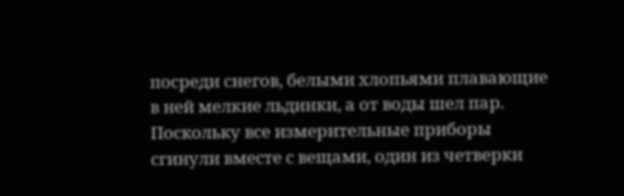посреди снегов, белыми хлопьями плавающие в ней мелкие льдинки, а от воды шел пар. Поскольку все измерительные приборы сгинули вместе с вещами, один из четверки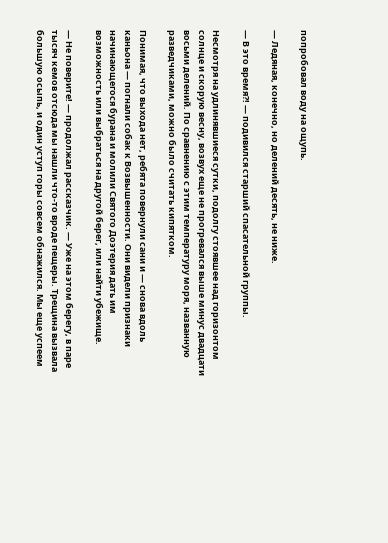попробовал воду на ощупь.

— Ледяная, конечно, но делений десять, не ниже.

— В это время?! — подивился старший спасательной группы.

Несмотря на удлинявшиеся сутки, подолгу стоявшее над горизонтом солнце и скорую весну, возвух еще не прогревался выше минус двадцати восьми делений. По сравнению с этим температуру моря, названную разведчиками, можно было считать кипятком.

Понимая, что выхода нет, ребята повернули сани и — снова вдоль каньона — погнали собак к Возвышенности. Они видели признаки начинающегося бурана и молили Святого Доэтерия дать им возможность или выбраться на другой берег, или найти убежище.

— Не поверите! — продолжал рассказчик. — Уже на этом берегу, в паре тысяч кемов отсюда мы нашли что-то вроде пещеры. Трещина вызвала большую осыпь, и один уступ горы совсем обнажился. Мы еще успеем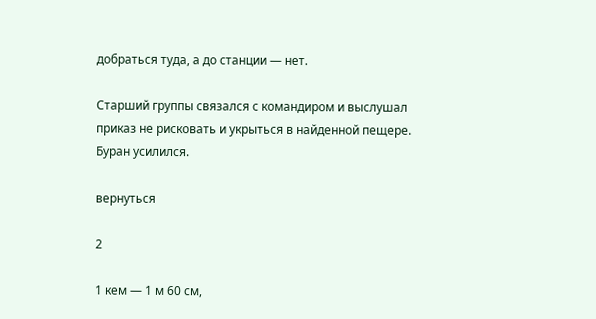добраться туда, а до станции — нет.

Старший группы связался с командиром и выслушал приказ не рисковать и укрыться в найденной пещере. Буран усилился.

вернуться

2

1 кем — 1 м 60 см,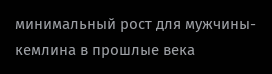минимальный рост для мужчины-кемлина в прошлые века